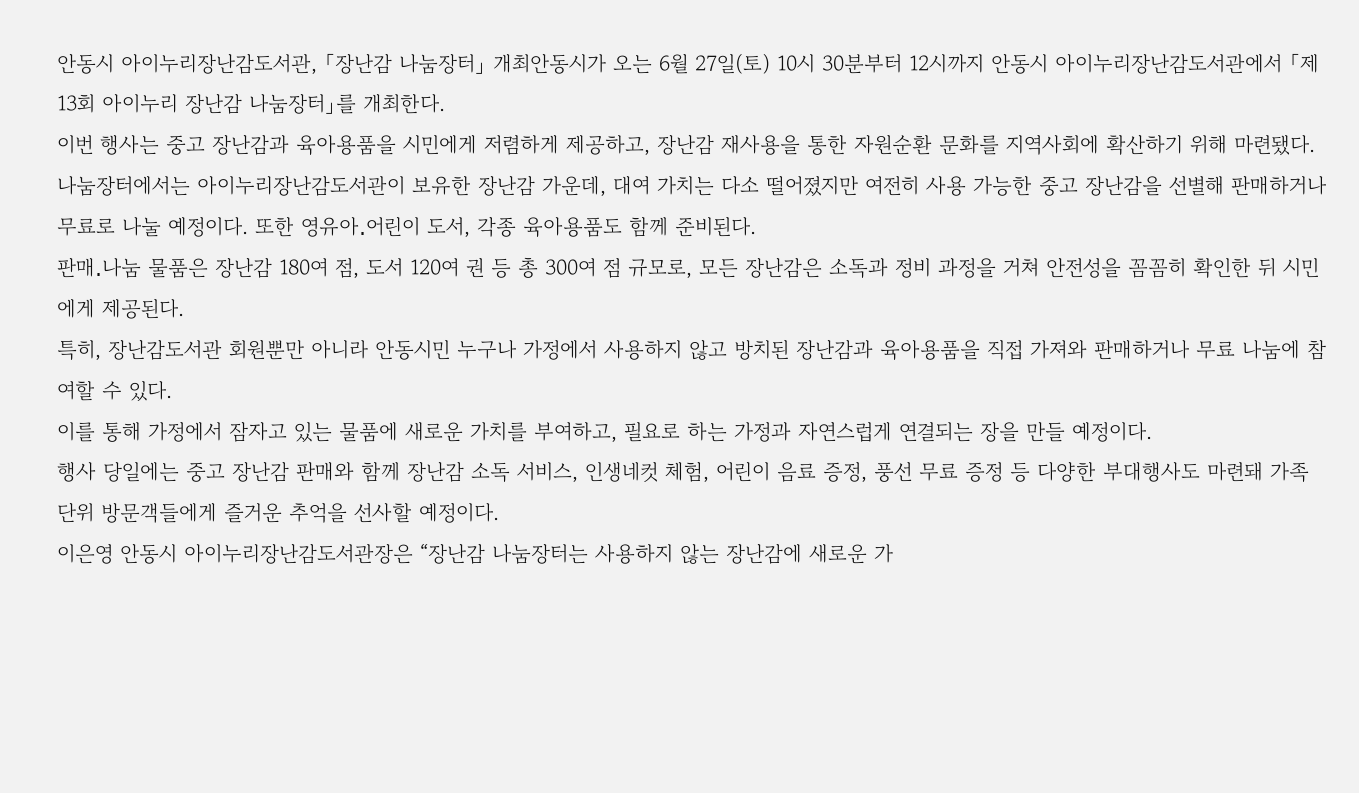안동시 아이누리장난감도서관, 「장난감 나눔장터」 개최안동시가 오는 6월 27일(토) 10시 30분부터 12시까지 안동시 아이누리장난감도서관에서 「제13회 아이누리 장난감 나눔장터」를 개최한다.
이번 행사는 중고 장난감과 육아용품을 시민에게 저렴하게 제공하고, 장난감 재사용을 통한 자원순환 문화를 지역사회에 확산하기 위해 마련됐다.
나눔장터에서는 아이누리장난감도서관이 보유한 장난감 가운데, 대여 가치는 다소 떨어졌지만 여전히 사용 가능한 중고 장난감을 선별해 판매하거나 무료로 나눌 예정이다. 또한 영유아․어린이 도서, 각종 육아용품도 함께 준비된다.
판매․나눔 물품은 장난감 180여 점, 도서 120여 권 등 총 300여 점 규모로, 모든 장난감은 소독과 정비 과정을 거쳐 안전성을 꼼꼼히 확인한 뒤 시민에게 제공된다.
특히, 장난감도서관 회원뿐만 아니라 안동시민 누구나 가정에서 사용하지 않고 방치된 장난감과 육아용품을 직접 가져와 판매하거나 무료 나눔에 참여할 수 있다.
이를 통해 가정에서 잠자고 있는 물품에 새로운 가치를 부여하고, 필요로 하는 가정과 자연스럽게 연결되는 장을 만들 예정이다.
행사 당일에는 중고 장난감 판매와 함께 장난감 소독 서비스, 인생네컷 체험, 어린이 음료 증정, 풍선 무료 증정 등 다양한 부대행사도 마련돼 가족 단위 방문객들에게 즐거운 추억을 선사할 예정이다.
이은영 안동시 아이누리장난감도서관장은 “장난감 나눔장터는 사용하지 않는 장난감에 새로운 가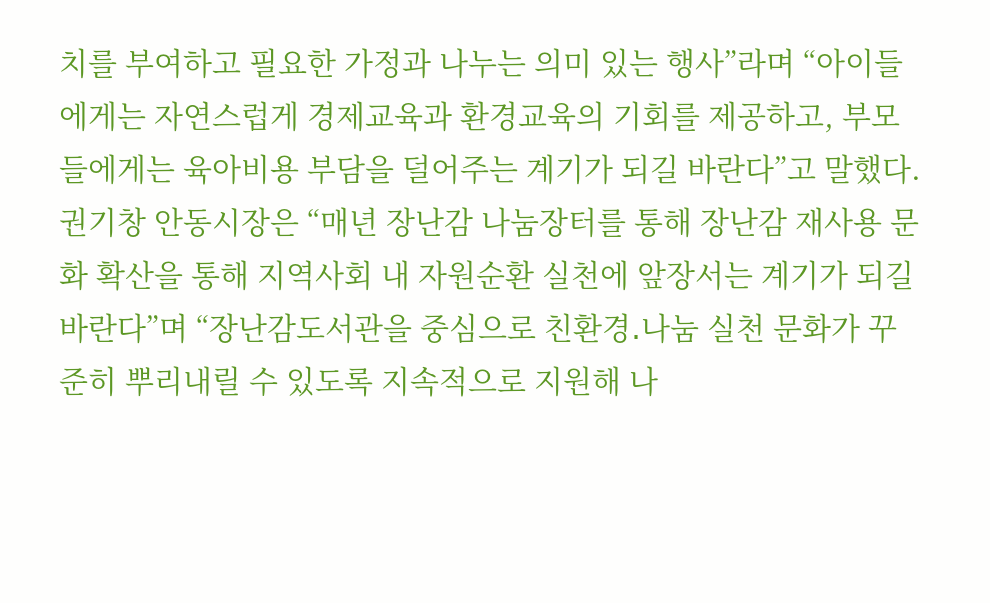치를 부여하고 필요한 가정과 나누는 의미 있는 행사”라며 “아이들에게는 자연스럽게 경제교육과 환경교육의 기회를 제공하고, 부모들에게는 육아비용 부담을 덜어주는 계기가 되길 바란다”고 말했다.
권기창 안동시장은 “매년 장난감 나눔장터를 통해 장난감 재사용 문화 확산을 통해 지역사회 내 자원순환 실천에 앞장서는 계기가 되길 바란다”며 “장난감도서관을 중심으로 친환경․나눔 실천 문화가 꾸준히 뿌리내릴 수 있도록 지속적으로 지원해 나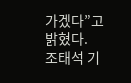가겠다”고 밝혔다.
조태석 기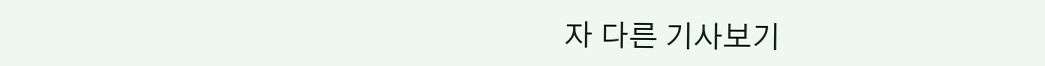자 다른 기사보기